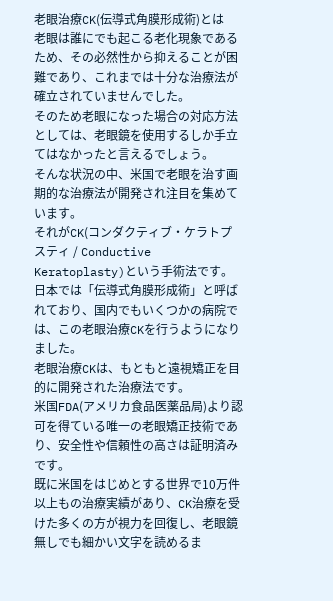老眼治療CK(伝導式角膜形成術)とは
老眼は誰にでも起こる老化現象であるため、その必然性から抑えることが困難であり、これまでは十分な治療法が確立されていませんでした。
そのため老眼になった場合の対応方法としては、老眼鏡を使用するしか手立てはなかったと言えるでしょう。
そんな状況の中、米国で老眼を治す画期的な治療法が開発され注目を集めています。
それがCK(コンダクティブ・ケラトプスティ / Conductive Keratoplasty)という手術法です。
日本では「伝導式角膜形成術」と呼ばれており、国内でもいくつかの病院では、この老眼治療CKを行うようになりました。
老眼治療CKは、もともと遠視矯正を目的に開発された治療法です。
米国FDA(アメリカ食品医薬品局)より認可を得ている唯一の老眼矯正技術であり、安全性や信頼性の高さは証明済みです。
既に米国をはじめとする世界で10万件以上もの治療実績があり、CK治療を受けた多くの方が視力を回復し、老眼鏡無しでも細かい文字を読めるま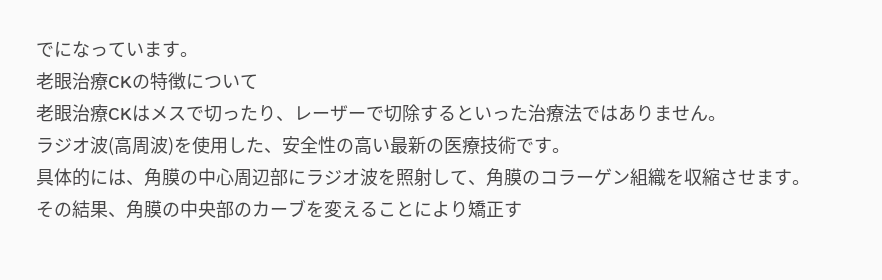でになっています。
老眼治療CKの特徴について
老眼治療CKはメスで切ったり、レーザーで切除するといった治療法ではありません。
ラジオ波(高周波)を使用した、安全性の高い最新の医療技術です。
具体的には、角膜の中心周辺部にラジオ波を照射して、角膜のコラーゲン組織を収縮させます。
その結果、角膜の中央部のカーブを変えることにより矯正す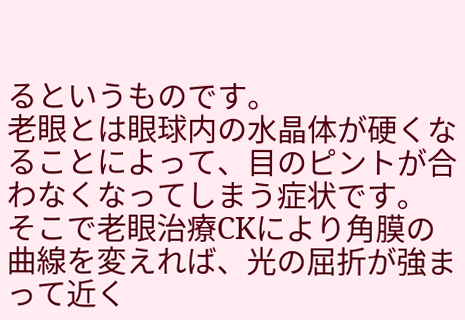るというものです。
老眼とは眼球内の水晶体が硬くなることによって、目のピントが合わなくなってしまう症状です。
そこで老眼治療CKにより角膜の曲線を変えれば、光の屈折が強まって近く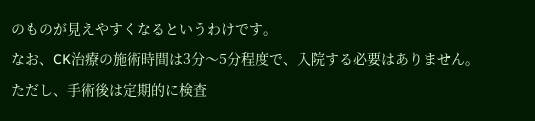のものが見えやすくなるというわけです。
なお、CK治療の施術時間は3分〜5分程度で、入院する必要はありません。
ただし、手術後は定期的に検査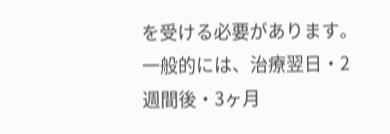を受ける必要があります。
一般的には、治療翌日・2週間後・3ヶ月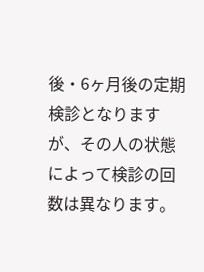後・6ヶ月後の定期検診となりますが、その人の状態によって検診の回数は異なります。